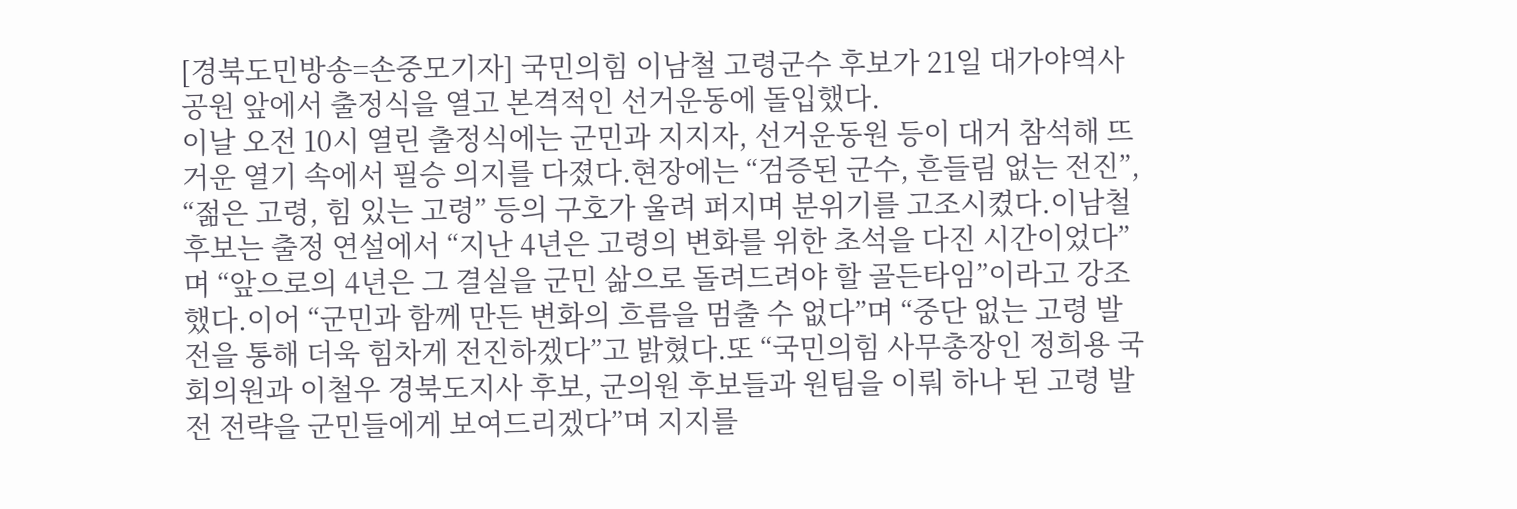[경북도민방송=손중모기자] 국민의힘 이남철 고령군수 후보가 21일 대가야역사공원 앞에서 출정식을 열고 본격적인 선거운동에 돌입했다.
이날 오전 10시 열린 출정식에는 군민과 지지자, 선거운동원 등이 대거 참석해 뜨거운 열기 속에서 필승 의지를 다졌다.현장에는 “검증된 군수, 흔들림 없는 전진”, “젊은 고령, 힘 있는 고령” 등의 구호가 울려 퍼지며 분위기를 고조시켰다.이남철 후보는 출정 연설에서 “지난 4년은 고령의 변화를 위한 초석을 다진 시간이었다”며 “앞으로의 4년은 그 결실을 군민 삶으로 돌려드려야 할 골든타임”이라고 강조했다.이어 “군민과 함께 만든 변화의 흐름을 멈출 수 없다”며 “중단 없는 고령 발전을 통해 더욱 힘차게 전진하겠다”고 밝혔다.또 “국민의힘 사무총장인 정희용 국회의원과 이철우 경북도지사 후보, 군의원 후보들과 원팀을 이뤄 하나 된 고령 발전 전략을 군민들에게 보여드리겠다”며 지지를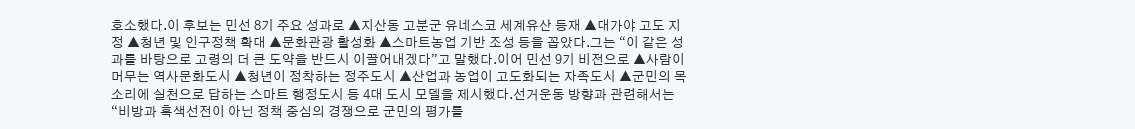호소했다.이 후보는 민선 8기 주요 성과로 ▲지산동 고분군 유네스코 세계유산 등재 ▲대가야 고도 지정 ▲청년 및 인구정책 확대 ▲문화관광 활성화 ▲스마트농업 기반 조성 등을 꼽았다.그는 “이 같은 성과를 바탕으로 고령의 더 큰 도약을 반드시 이끌어내겠다”고 말했다.이어 민선 9기 비전으로 ▲사람이 머무는 역사문화도시 ▲청년이 정착하는 정주도시 ▲산업과 농업이 고도화되는 자족도시 ▲군민의 목소리에 실천으로 답하는 스마트 행정도시 등 4대 도시 모델을 제시했다.선거운동 방향과 관련해서는 “비방과 흑색선전이 아닌 정책 중심의 경쟁으로 군민의 평가를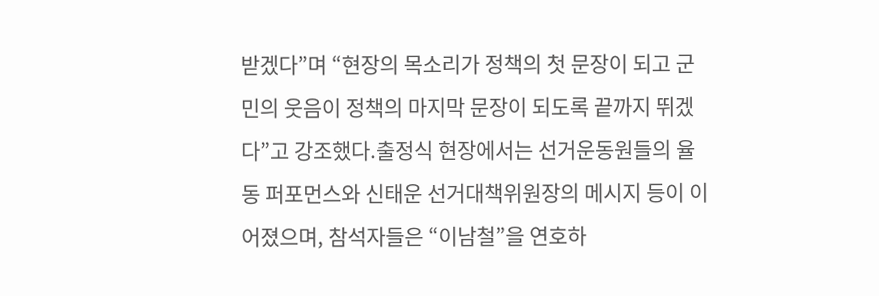받겠다”며 “현장의 목소리가 정책의 첫 문장이 되고 군민의 웃음이 정책의 마지막 문장이 되도록 끝까지 뛰겠다”고 강조했다.출정식 현장에서는 선거운동원들의 율동 퍼포먼스와 신태운 선거대책위원장의 메시지 등이 이어졌으며, 참석자들은 “이남철”을 연호하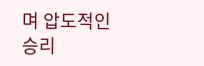며 압도적인 승리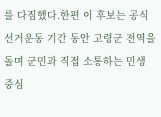를 다짐했다.한편 이 후보는 공식 선거운동 기간 동안 고령군 전역을 돌며 군민과 직접 소통하는 민생 중심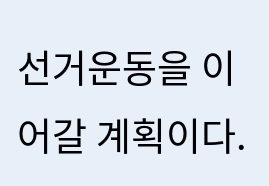선거운동을 이어갈 계획이다.